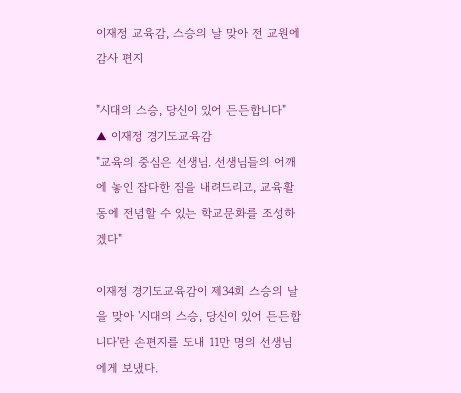이재정 교육감, 스승의 날 맞아 전 교원에 감사 편지

"시대의 스승, 당신이 있어 든든합니다"
▲ 이재정 경기도교육감
"교육의 중심은 선생님. 선생님들의 어깨에 놓인 잡다한 짐을 내려드리고, 교육활동에 전념할 수 있는 학교문화를 조성하겠다"

이재정 경기도교육감이 제34회 스승의 날을 맞아 '시대의 스승, 당신이 있어 든든합니다'란 손편지를 도내 11만 명의 선생님에게 보냈다.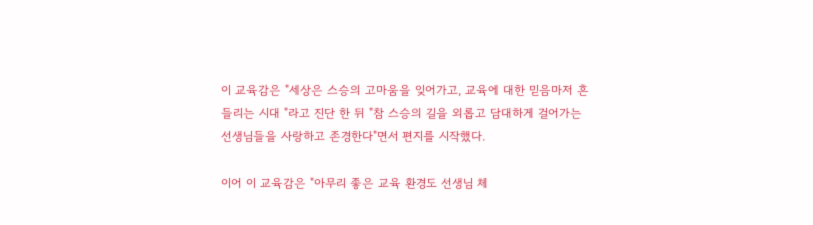이 교육감은 "세상은 스승의 고마움을 잊어가고, 교육에 대한 믿음마저 흔들리는 시대 "라고 진단 한 뒤 "참 스승의 길을 외롭고 담대하게 걸어가는 선생님들을 사랑하고 존경한다"면서 편지를 시작했다.

이어 이 교육감은 "아무리 좋은 교육 환경도 선생님 체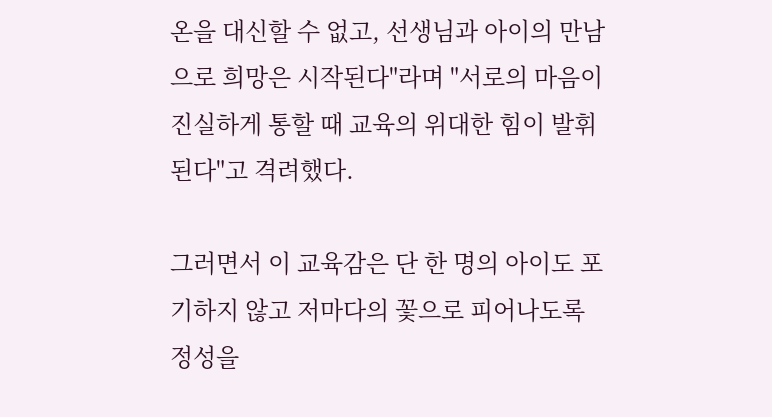온을 대신할 수 없고, 선생님과 아이의 만남으로 희망은 시작된다"라며 "서로의 마음이 진실하게 통할 때 교육의 위대한 힘이 발휘된다"고 격려했다.

그러면서 이 교육감은 단 한 명의 아이도 포기하지 않고 저마다의 꽃으로 피어나도록 정성을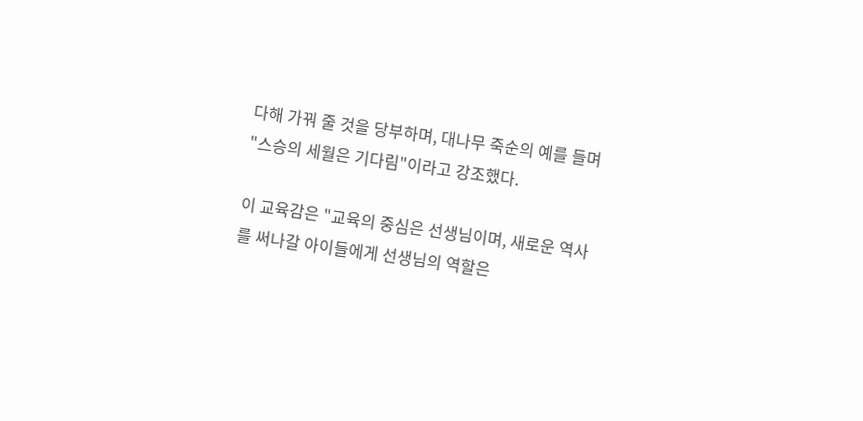다해 가꿔 줄 것을 당부하며, 대나무 죽순의 예를 들며 "스승의 세월은 기다림"이라고 강조했다.

이 교육감은 "교육의 중심은 선생님이며, 새로운 역사를 써나갈 아이들에게 선생님의 역할은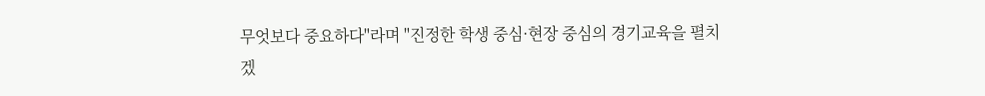무엇보다 중요하다"라며 "진정한 학생 중심·현장 중심의 경기교육을 펼치겠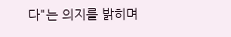다"는 의지를 밝히며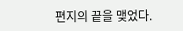편지의 끝을 맺었다.